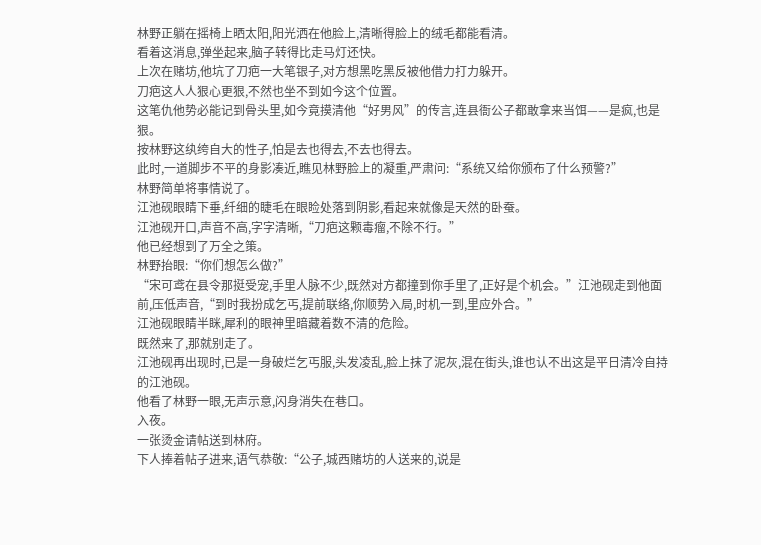林野正躺在摇椅上晒太阳,阳光洒在他脸上,清晰得脸上的绒毛都能看清。
看着这消息,弹坐起来,脑子转得比走马灯还快。
上次在赌坊,他坑了刀疤一大笔银子,对方想黑吃黑反被他借力打力躲开。
刀疤这人人狠心更狠,不然也坐不到如今这个位置。
这笔仇他势必能记到骨头里,如今竟摸清他“好男风”的传言,连县衙公子都敢拿来当饵——是疯,也是狠。
按林野这纨绔自大的性子,怕是去也得去,不去也得去。
此时,一道脚步不平的身影凑近,瞧见林野脸上的凝重,严肃问:“系统又给你颁布了什么预警?”
林野简单将事情说了。
江池砚眼睛下垂,纤细的睫毛在眼睑处落到阴影,看起来就像是天然的卧蚕。
江池砚开口,声音不高,字字清晰,“刀疤这颗毒瘤,不除不行。”
他已经想到了万全之策。
林野抬眼:“你们想怎么做?”
“宋可鸢在县令那挺受宠,手里人脉不少,既然对方都撞到你手里了,正好是个机会。”江池砚走到他面前,压低声音,“到时我扮成乞丐,提前联络,你顺势入局,时机一到,里应外合。”
江池砚眼睛半眯,犀利的眼神里暗藏着数不清的危险。
既然来了,那就别走了。
江池砚再出现时,已是一身破烂乞丐服,头发凌乱,脸上抹了泥灰,混在街头,谁也认不出这是平日清冷自持的江池砚。
他看了林野一眼,无声示意,闪身消失在巷口。
入夜。
一张烫金请帖送到林府。
下人捧着帖子进来,语气恭敬:“公子,城西赌坊的人送来的,说是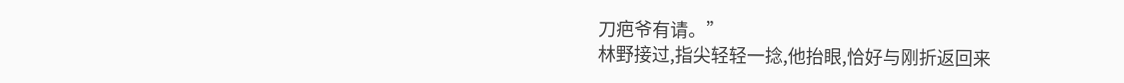刀疤爷有请。”
林野接过,指尖轻轻一捻,他抬眼,恰好与刚折返回来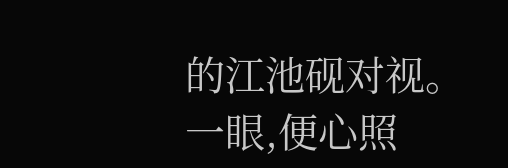的江池砚对视。
一眼,便心照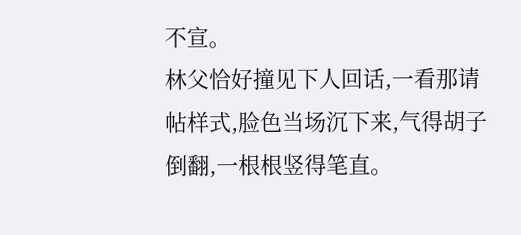不宣。
林父恰好撞见下人回话,一看那请帖样式,脸色当场沉下来,气得胡子倒翻,一根根竖得笔直。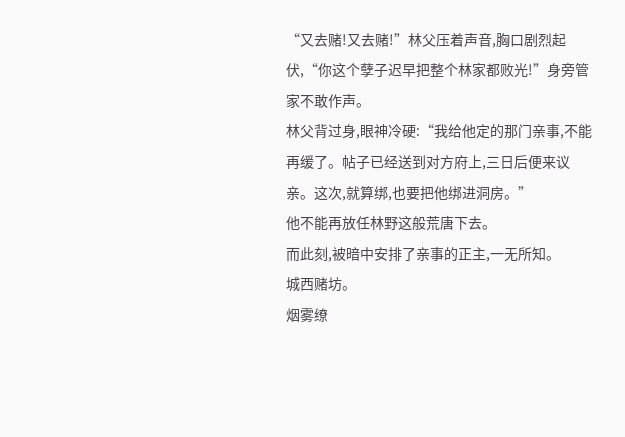“又去赌!又去赌!”林父压着声音,胸口剧烈起伏,“你这个孽子迟早把整个林家都败光!”身旁管家不敢作声。
林父背过身,眼神冷硬:“我给他定的那门亲事,不能再缓了。帖子已经送到对方府上,三日后便来议亲。这次,就算绑,也要把他绑进洞房。”
他不能再放任林野这般荒唐下去。
而此刻,被暗中安排了亲事的正主,一无所知。
城西赌坊。
烟雾缭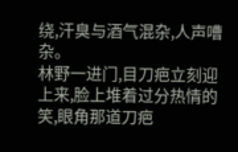绕,汗臭与酒气混杂,人声嘈杂。
林野一进门,目刀疤立刻迎上来,脸上堆着过分热情的笑,眼角那道刀疤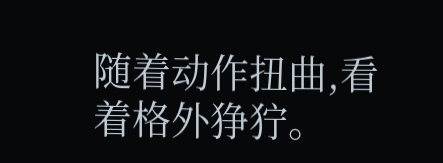随着动作扭曲,看着格外狰狞。